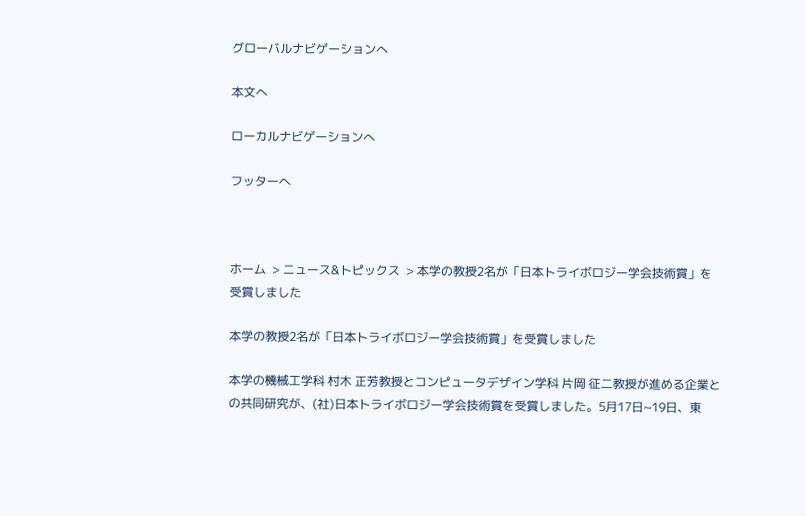グローバルナビゲーションへ

本文へ

ローカルナビゲーションへ

フッターへ



ホーム  > ニュース&トピックス  > 本学の教授2名が「日本トライボロジー学会技術賞」を受賞しました

本学の教授2名が「日本トライボロジー学会技術賞」を受賞しました

本学の機械工学科 村木 正芳教授とコンピュータデザイン学科 片岡 征二教授が進める企業との共同研究が、(社)日本トライボロジー学会技術賞を受賞しました。5月17日~19日、東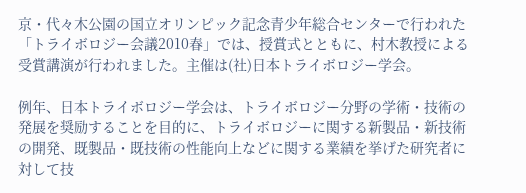京・代々木公園の国立オリンピック記念青少年総合センターで行われた「トライボロジー会議2010春」では、授賞式とともに、村木教授による受賞講演が行われました。主催は(社)日本トライボロジー学会。

例年、日本トライボロジー学会は、トライボロジー分野の学術・技術の発展を奨励することを目的に、トライボロジーに関する新製品・新技術の開発、既製品・既技術の性能向上などに関する業績を挙げた研究者に対して技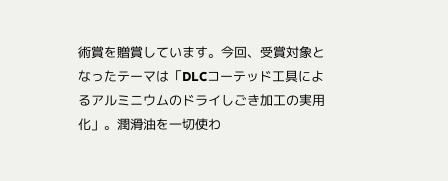術賞を贈賞しています。今回、受賞対象となったテーマは「DLCコーテッド工具によるアルミニウムのドライしごき加工の実用化」。潤滑油を一切使わ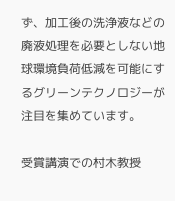ず、加工後の洗浄液などの廃液処理を必要としない地球環境負荷低減を可能にするグリーンテクノロジーが注目を集めています。

受賞講演での村木教授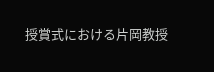授賞式における片岡教授